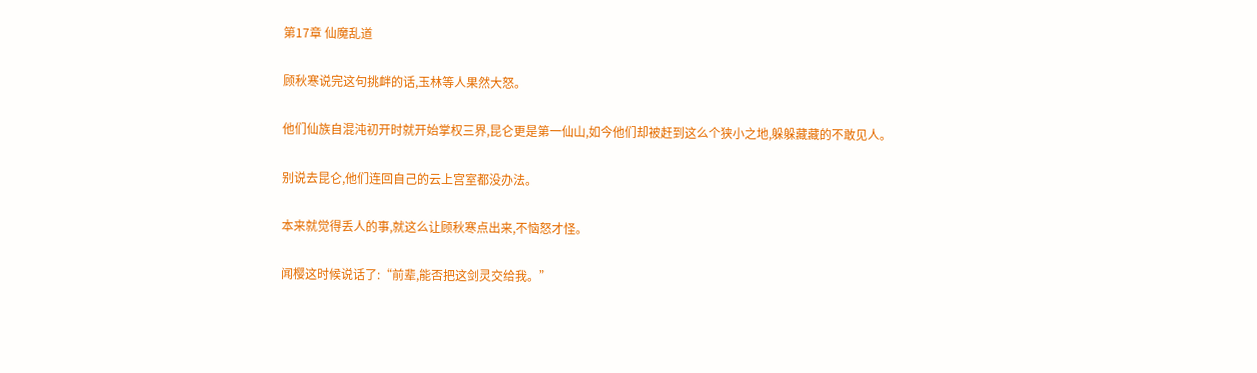第17章 仙魔乱道

顾秋寒说完这句挑衅的话,玉林等人果然大怒。

他们仙族自混沌初开时就开始掌权三界,昆仑更是第一仙山,如今他们却被赶到这么个狭小之地,躲躲藏藏的不敢见人。

别说去昆仑,他们连回自己的云上宫室都没办法。

本来就觉得丢人的事,就这么让顾秋寒点出来,不恼怒才怪。

闻樱这时候说话了:“前辈,能否把这剑灵交给我。”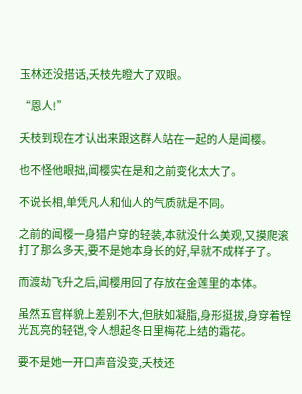玉林还没搭话,夭枝先瞪大了双眼。

“恩人!”

夭枝到现在才认出来跟这群人站在一起的人是闻樱。

也不怪他眼拙,闻樱实在是和之前变化太大了。

不说长相,单凭凡人和仙人的气质就是不同。

之前的闻樱一身猎户穿的轻装,本就没什么美观,又摸爬滚打了那么多天,要不是她本身长的好,早就不成样子了。

而渡劫飞升之后,闻樱用回了存放在金莲里的本体。

虽然五官样貌上差别不大,但肤如凝脂,身形挺拔,身穿着锃光瓦亮的轻铠,令人想起冬日里梅花上结的霜花。

要不是她一开口声音没变,夭枝还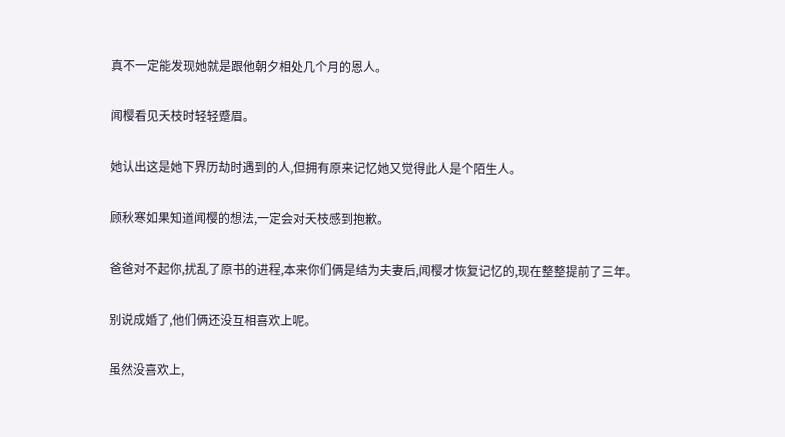真不一定能发现她就是跟他朝夕相处几个月的恩人。

闻樱看见夭枝时轻轻蹙眉。

她认出这是她下界历劫时遇到的人,但拥有原来记忆她又觉得此人是个陌生人。

顾秋寒如果知道闻樱的想法,一定会对夭枝感到抱歉。

爸爸对不起你,扰乱了原书的进程,本来你们俩是结为夫妻后,闻樱才恢复记忆的,现在整整提前了三年。

别说成婚了,他们俩还没互相喜欢上呢。

虽然没喜欢上,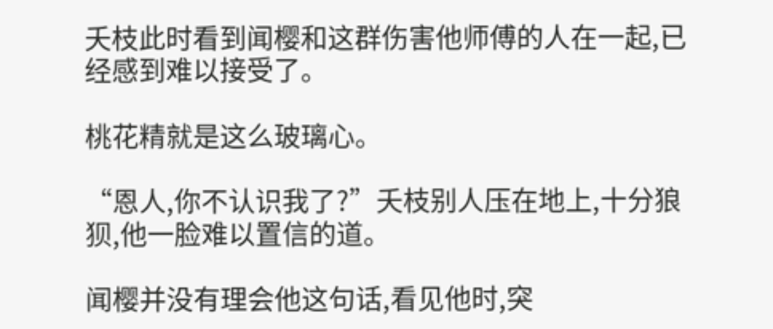夭枝此时看到闻樱和这群伤害他师傅的人在一起,已经感到难以接受了。

桃花精就是这么玻璃心。

“恩人,你不认识我了?”夭枝别人压在地上,十分狼狈,他一脸难以置信的道。

闻樱并没有理会他这句话,看见他时,突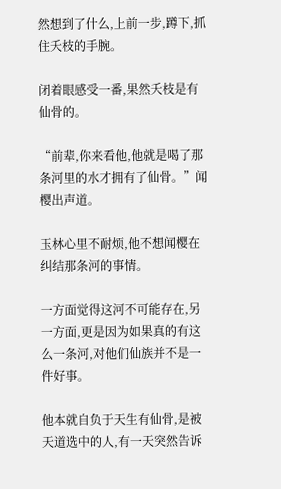然想到了什么,上前一步,蹲下,抓住夭枝的手腕。

闭着眼感受一番,果然夭枝是有仙骨的。

“前辈,你来看他,他就是喝了那条河里的水才拥有了仙骨。”闻樱出声道。

玉林心里不耐烦,他不想闻樱在纠结那条河的事情。

一方面觉得这河不可能存在,另一方面,更是因为如果真的有这么一条河,对他们仙族并不是一件好事。

他本就自负于天生有仙骨,是被天道选中的人,有一天突然告诉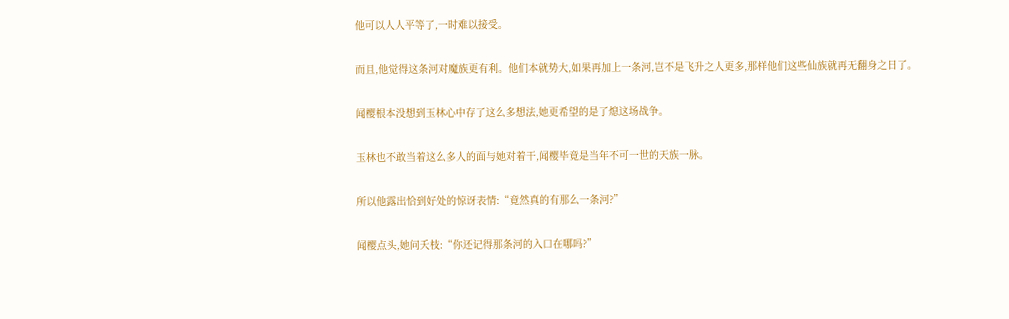他可以人人平等了,一时难以接受。

而且,他觉得这条河对魔族更有利。他们本就势大,如果再加上一条河,岂不是飞升之人更多,那样他们这些仙族就再无翻身之日了。

闻樱根本没想到玉林心中存了这么多想法,她更希望的是了熄这场战争。

玉林也不敢当着这么多人的面与她对着干,闻樱毕竟是当年不可一世的天族一脉。

所以他露出恰到好处的惊讶表情:“竟然真的有那么一条河?”

闻樱点头,她问夭枝:“你还记得那条河的入口在哪吗?”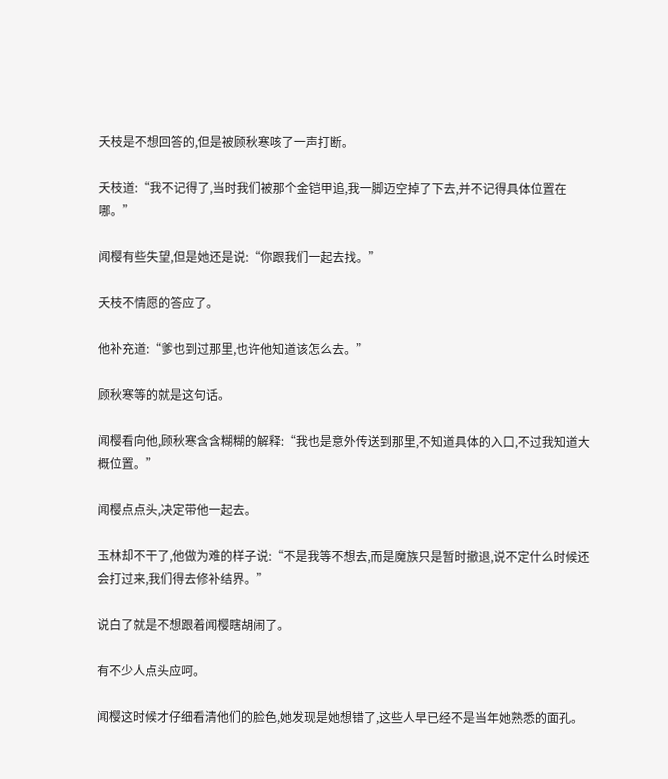夭枝是不想回答的,但是被顾秋寒咳了一声打断。

夭枝道:“我不记得了,当时我们被那个金铠甲追,我一脚迈空掉了下去,并不记得具体位置在哪。”

闻樱有些失望,但是她还是说:“你跟我们一起去找。”

夭枝不情愿的答应了。

他补充道:“爹也到过那里,也许他知道该怎么去。”

顾秋寒等的就是这句话。

闻樱看向他,顾秋寒含含糊糊的解释:“我也是意外传送到那里,不知道具体的入口,不过我知道大概位置。”

闻樱点点头,决定带他一起去。

玉林却不干了,他做为难的样子说:“不是我等不想去,而是魔族只是暂时撤退,说不定什么时候还会打过来,我们得去修补结界。”

说白了就是不想跟着闻樱瞎胡闹了。

有不少人点头应呵。

闻樱这时候才仔细看清他们的脸色,她发现是她想错了,这些人早已经不是当年她熟悉的面孔。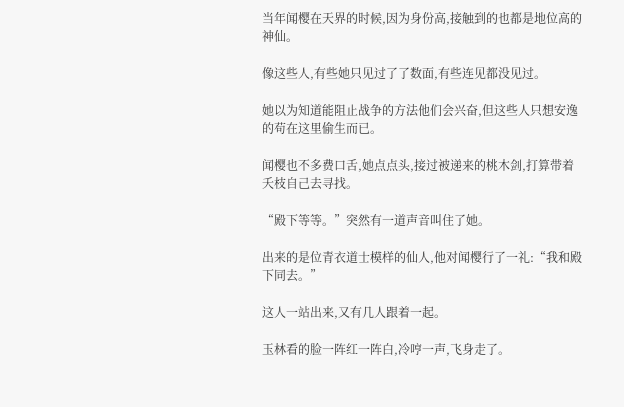当年闻樱在天界的时候,因为身份高,接触到的也都是地位高的神仙。

像这些人,有些她只见过了了数面,有些连见都没见过。

她以为知道能阻止战争的方法他们会兴奋,但这些人只想安逸的苟在这里偷生而已。

闻樱也不多费口舌,她点点头,接过被递来的桃木剑,打算带着夭枝自己去寻找。

“殿下等等。”突然有一道声音叫住了她。

出来的是位青衣道士模样的仙人,他对闻樱行了一礼:“我和殿下同去。”

这人一站出来,又有几人跟着一起。

玉林看的脸一阵红一阵白,冷哼一声,飞身走了。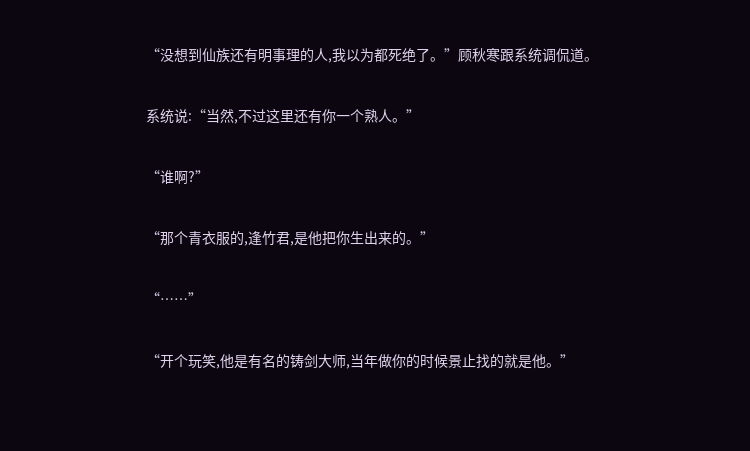“没想到仙族还有明事理的人,我以为都死绝了。”顾秋寒跟系统调侃道。

系统说:“当然,不过这里还有你一个熟人。”

“谁啊?”

“那个青衣服的,逢竹君,是他把你生出来的。”

“……”

“开个玩笑,他是有名的铸剑大师,当年做你的时候景止找的就是他。”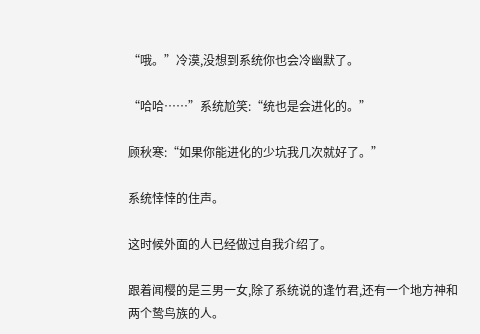“哦。”冷漠,没想到系统你也会冷幽默了。

“哈哈……”系统尬笑:“统也是会进化的。”

顾秋寒:“如果你能进化的少坑我几次就好了。”

系统悻悻的住声。

这时候外面的人已经做过自我介绍了。

跟着闻樱的是三男一女,除了系统说的逢竹君,还有一个地方神和两个鸷鸟族的人。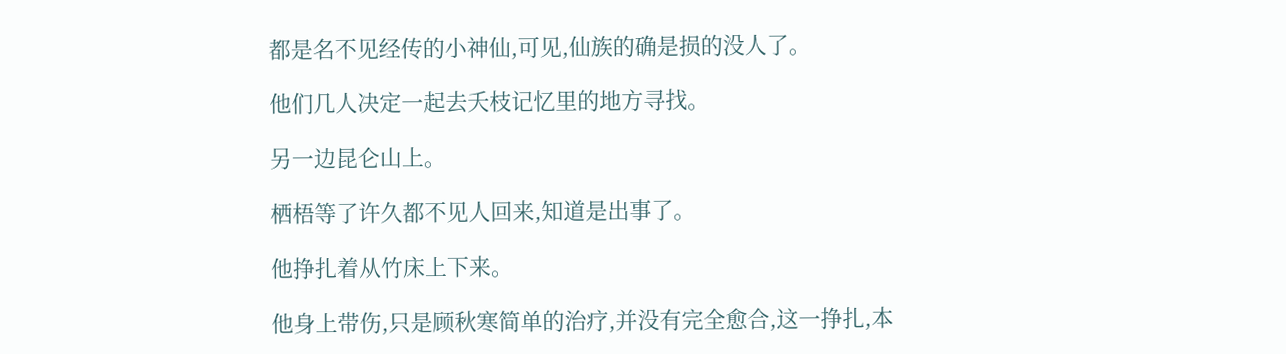都是名不见经传的小神仙,可见,仙族的确是损的没人了。

他们几人决定一起去夭枝记忆里的地方寻找。

另一边昆仑山上。

栖梧等了许久都不见人回来,知道是出事了。

他挣扎着从竹床上下来。

他身上带伤,只是顾秋寒简单的治疗,并没有完全愈合,这一挣扎,本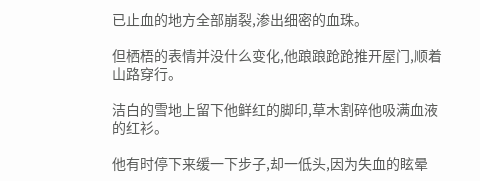已止血的地方全部崩裂,渗出细密的血珠。

但栖梧的表情并没什么变化,他踉踉跄跄推开屋门,顺着山路穿行。

洁白的雪地上留下他鲜红的脚印,草木割碎他吸满血液的红衫。

他有时停下来缓一下步子,却一低头,因为失血的眩晕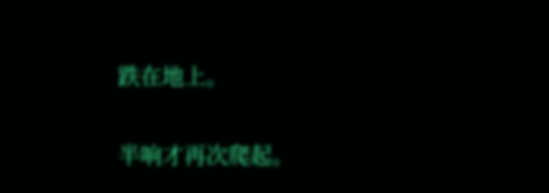跌在地上。

半响才再次爬起。